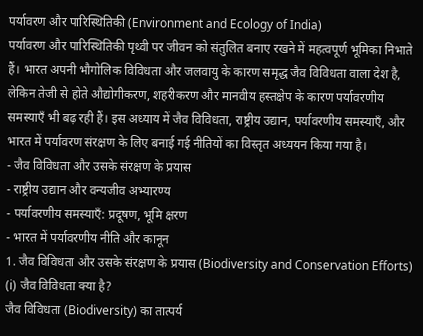पर्यावरण और पारिस्थितिकी (Environment and Ecology of India)
पर्यावरण और पारिस्थितिकी पृथ्वी पर जीवन को संतुलित बनाए रखने में महत्वपूर्ण भूमिका निभाते हैं। भारत अपनी भौगोलिक विविधता और जलवायु के कारण समृद्ध जैव विविधता वाला देश है, लेकिन तेजी से होते औद्योगीकरण, शहरीकरण और मानवीय हस्तक्षेप के कारण पर्यावरणीय समस्याएँ भी बढ़ रही हैं। इस अध्याय में जैव विविधता, राष्ट्रीय उद्यान, पर्यावरणीय समस्याएँ, और भारत में पर्यावरण संरक्षण के लिए बनाई गई नीतियों का विस्तृत अध्ययन किया गया है।
- जैव विविधता और उसके संरक्षण के प्रयास
- राष्ट्रीय उद्यान और वन्यजीव अभ्यारण्य
- पर्यावरणीय समस्याएँ: प्रदूषण, भूमि क्षरण
- भारत में पर्यावरणीय नीति और कानून
1. जैव विविधता और उसके संरक्षण के प्रयास (Biodiversity and Conservation Efforts)
(i) जैव विविधता क्या है?
जैव विविधता (Biodiversity) का तात्पर्य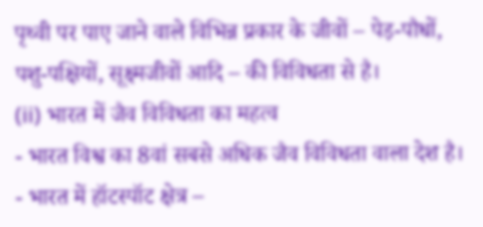पृथ्वी पर पाए जाने वाले विभिन्न प्रकार के जीवों – पेड़-पौधों, पशु-पक्षियों, सूक्ष्मजीवों आदि – की विविधता से है।
(ii) भारत में जैव विविधता का महत्व
- भारत विश्व का 8वां सबसे अधिक जैव विविधता वाला देश है।
- भारत में हॉटस्पॉट क्षेत्र –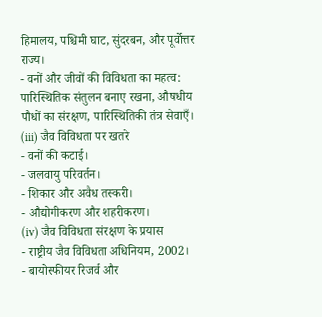हिमालय, पश्चिमी घाट, सुंदरबन, और पूर्वोत्तर राज्य।
- वनों और जीवों की विविधता का महत्व: पारिस्थितिक संतुलन बनाए रखना, औषधीय पौधों का संरक्षण, पारिस्थितिकी तंत्र सेवाएँ।
(iii) जैव विविधता पर खतरे
- वनों की कटाई।
- जलवायु परिवर्तन।
- शिकार और अवैध तस्करी।
- औद्योगीकरण और शहरीकरण।
(iv) जैव विविधता संरक्षण के प्रयास
- राष्ट्रीय जैव विविधता अधिनियम, 2002।
- बायोस्फीयर रिजर्व और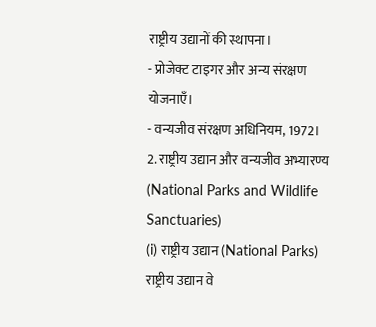राष्ट्रीय उद्यानों की स्थापना।
- प्रोजेक्ट टाइगर और अन्य संरक्षण योजनाएँ।
- वन्यजीव संरक्षण अधिनियम, 1972।
2. राष्ट्रीय उद्यान और वन्यजीव अभ्यारण्य (National Parks and Wildlife Sanctuaries)
(i) राष्ट्रीय उद्यान (National Parks)
राष्ट्रीय उद्यान वे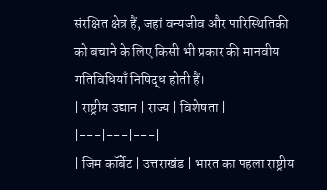संरक्षित क्षेत्र हैं, जहां वन्यजीव और पारिस्थितिकी को बचाने के लिए किसी भी प्रकार की मानवीय गतिविधियाँ निषिद्ध होती हैं।
| राष्ट्रीय उद्यान | राज्य | विशेषता |
|---|---|---|
| जिम कॉर्बेट | उत्तराखंड | भारत का पहला राष्ट्रीय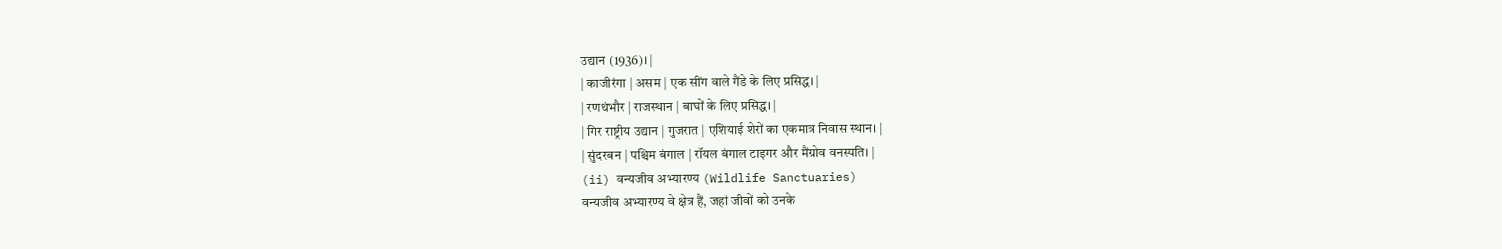उद्यान (1936)। |
| काजीरंगा | असम | एक सींग वाले गैंडे के लिए प्रसिद्ध। |
| रणथंभौर | राजस्थान | बाघों के लिए प्रसिद्ध। |
| गिर राष्ट्रीय उद्यान | गुजरात | एशियाई शेरों का एकमात्र निवास स्थान। |
| सुंदरबन | पश्चिम बंगाल | रॉयल बंगाल टाइगर और मैंग्रोव वनस्पति। |
(ii) वन्यजीव अभ्यारण्य (Wildlife Sanctuaries)
वन्यजीव अभ्यारण्य वे क्षेत्र हैं, जहां जीवों को उनके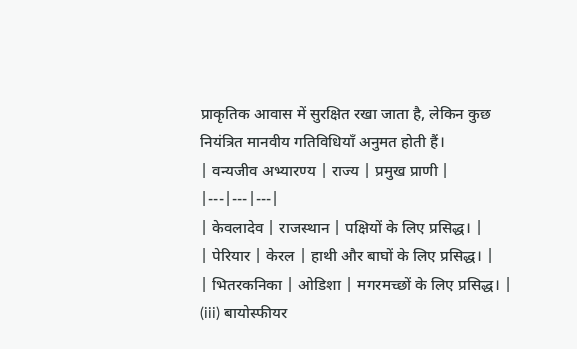प्राकृतिक आवास में सुरक्षित रखा जाता है, लेकिन कुछ नियंत्रित मानवीय गतिविधियाँ अनुमत होती हैं।
| वन्यजीव अभ्यारण्य | राज्य | प्रमुख प्राणी |
|---|---|---|
| केवलादेव | राजस्थान | पक्षियों के लिए प्रसिद्ध। |
| पेरियार | केरल | हाथी और बाघों के लिए प्रसिद्ध। |
| भितरकनिका | ओडिशा | मगरमच्छों के लिए प्रसिद्ध। |
(iii) बायोस्फीयर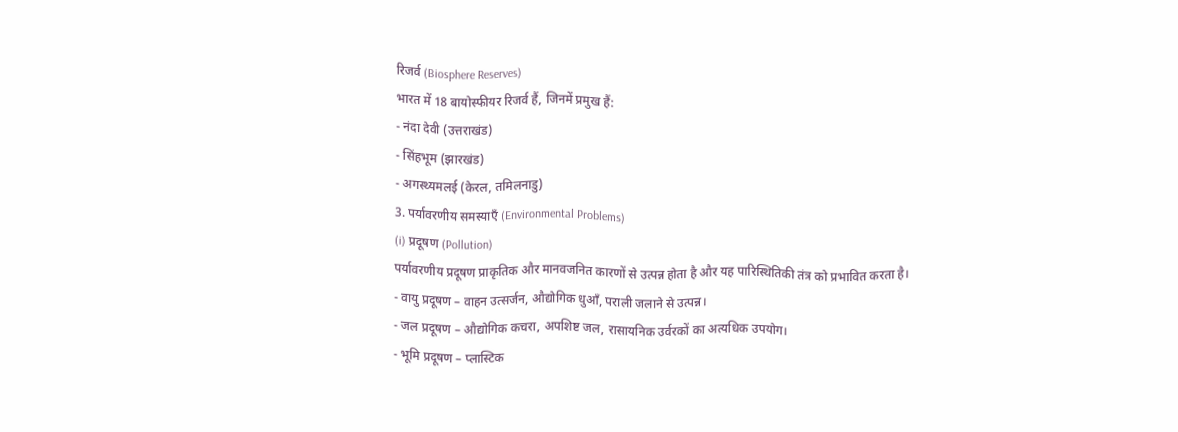रिजर्व (Biosphere Reserves)
भारत में 18 बायोस्फीयर रिजर्व हैं, जिनमें प्रमुख हैं:
- नंदा देवी (उत्तराखंड)
- सिंहभूम (झारखंड)
- अगस्थ्यमलई (केरल, तमिलनाडु)
3. पर्यावरणीय समस्याएँ (Environmental Problems)
(i) प्रदूषण (Pollution)
पर्यावरणीय प्रदूषण प्राकृतिक और मानवजनित कारणों से उत्पन्न होता है और यह पारिस्थितिकी तंत्र को प्रभावित करता है।
- वायु प्रदूषण – वाहन उत्सर्जन, औद्योगिक धुआँ, पराली जलाने से उत्पन्न।
- जल प्रदूषण – औद्योगिक कचरा, अपशिष्ट जल, रासायनिक उर्वरकों का अत्यधिक उपयोग।
- भूमि प्रदूषण – प्लास्टिक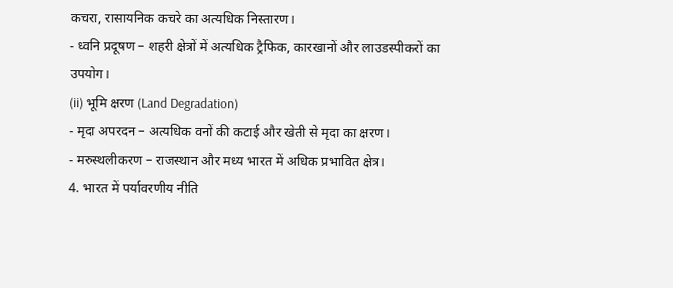कचरा, रासायनिक कचरे का अत्यधिक निस्तारण।
- ध्वनि प्रदूषण – शहरी क्षेत्रों में अत्यधिक ट्रैफिक, कारखानों और लाउडस्पीकरों का उपयोग।
(ii) भूमि क्षरण (Land Degradation)
- मृदा अपरदन – अत्यधिक वनों की कटाई और खेती से मृदा का क्षरण।
- मरुस्थलीकरण – राजस्थान और मध्य भारत में अधिक प्रभावित क्षेत्र।
4. भारत में पर्यावरणीय नीति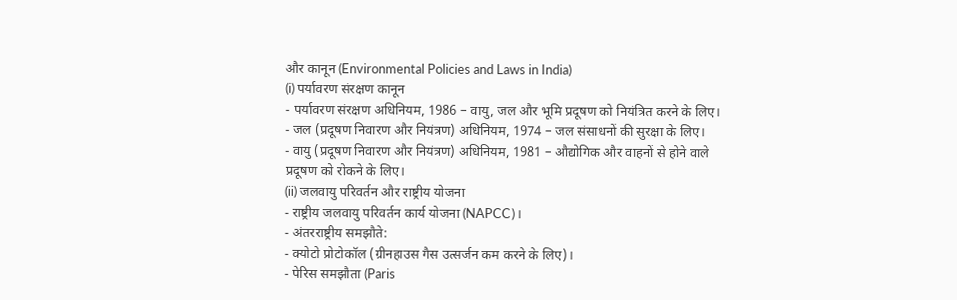और कानून (Environmental Policies and Laws in India)
(i) पर्यावरण संरक्षण कानून
- पर्यावरण संरक्षण अधिनियम, 1986 – वायु, जल और भूमि प्रदूषण को नियंत्रित करने के लिए।
- जल (प्रदूषण निवारण और नियंत्रण) अधिनियम, 1974 – जल संसाधनों की सुरक्षा के लिए।
- वायु (प्रदूषण निवारण और नियंत्रण) अधिनियम, 1981 – औद्योगिक और वाहनों से होने वाले प्रदूषण को रोकने के लिए।
(ii) जलवायु परिवर्तन और राष्ट्रीय योजना
- राष्ट्रीय जलवायु परिवर्तन कार्य योजना (NAPCC)।
- अंतरराष्ट्रीय समझौते:
- क्योटो प्रोटोकॉल (ग्रीनहाउस गैस उत्सर्जन कम करने के लिए)।
- पेरिस समझौता (Paris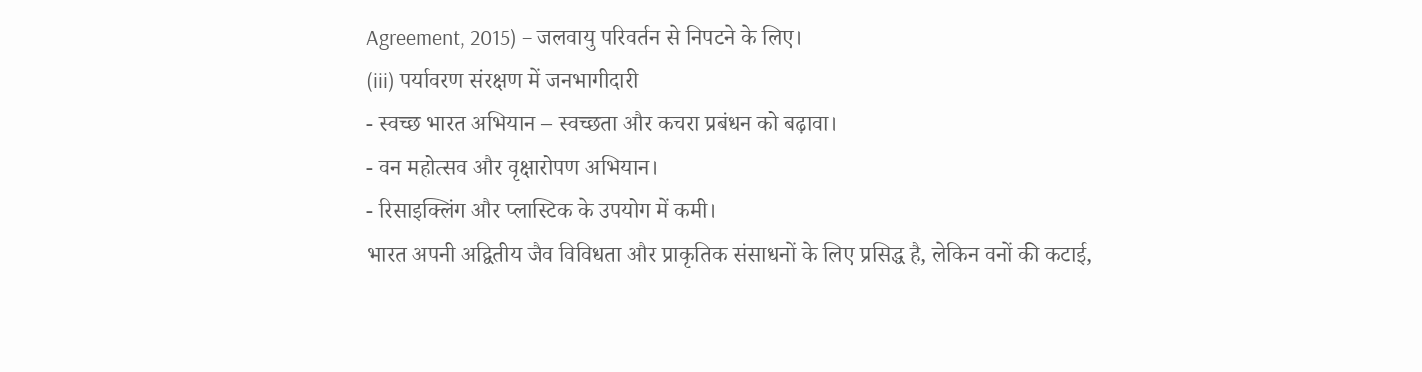Agreement, 2015) – जलवायु परिवर्तन से निपटने के लिए।
(iii) पर्यावरण संरक्षण में जनभागीदारी
- स्वच्छ भारत अभियान – स्वच्छता और कचरा प्रबंधन को बढ़ावा।
- वन महोत्सव और वृक्षारोपण अभियान।
- रिसाइक्लिंग और प्लास्टिक के उपयोग में कमी।
भारत अपनी अद्वितीय जैव विविधता और प्राकृतिक संसाधनों के लिए प्रसिद्ध है, लेकिन वनों की कटाई,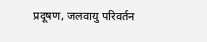प्रदूषण, जलवायु परिवर्तन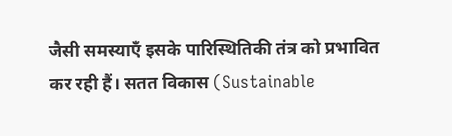जैसी समस्याएँ इसके पारिस्थितिकी तंत्र को प्रभावित कर रही हैं। सतत विकास (Sustainable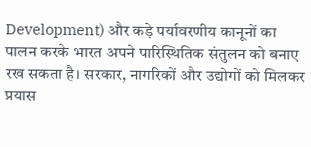Development) और कड़े पर्यावरणीय कानूनों का पालन करके भारत अपने पारिस्थितिक संतुलन को बनाए रख सकता है। सरकार, नागरिकों और उद्योगों को मिलकर प्रयास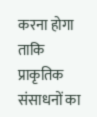करना होगा ताकि प्राकृतिक संसाधनों का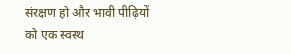संरक्षण हो और भावी पीढ़ियों को एक स्वस्थ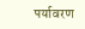पर्यावरण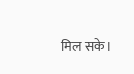मिल सके।